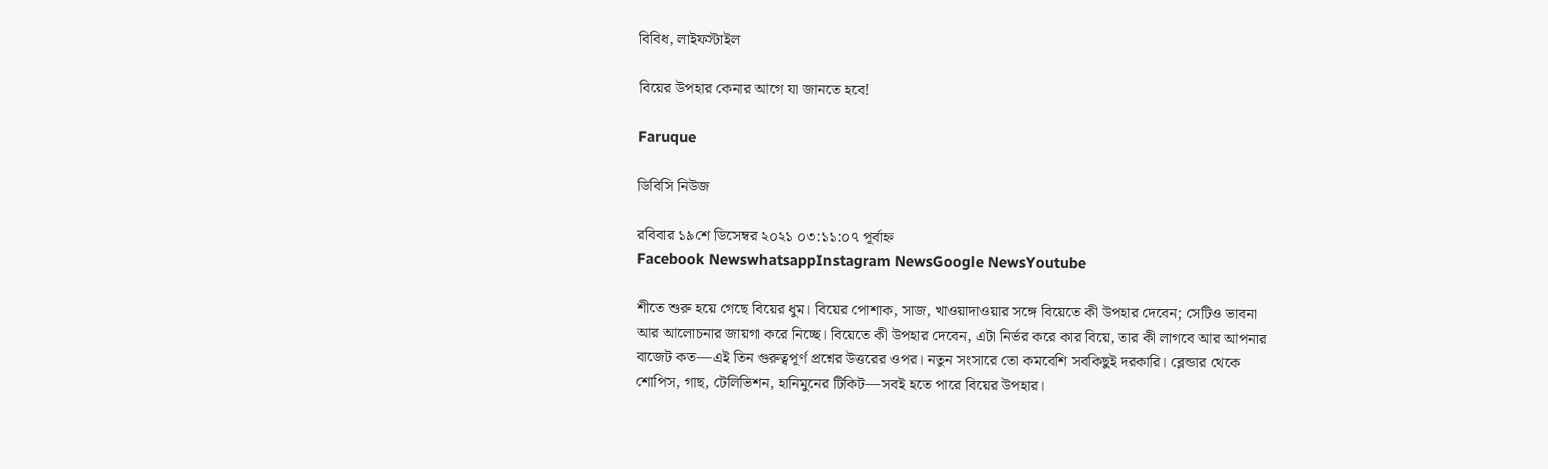বিবিধ, লাইফস্টাইল

বিয়ের উপহার কেনার আগে যা জানতে হবে!

Faruque

ডিবিসি নিউজ

রবিবার ১৯শে ডিসেম্বর ২০২১ ০৩:১১:০৭ পূর্বাহ্ন
Facebook NewswhatsappInstagram NewsGoogle NewsYoutube

শীতে শুরু হয়ে গেছে বিয়ের ধুম। বিয়ের পোশাক, সাজ, খাওয়াদাওয়ার সঙ্গে বিয়েতে কী উপহার দেবেন; সেটিও ভাবনা আর আলোচনার জায়গা করে নিচ্ছে। বিয়েতে কী উপহার দেবেন, এটা নির্ভর করে কার বিয়ে, তার কী লাগবে আর আপনার বাজেট কত—এই তিন গুরুত্বপূর্ণ প্রশ্নের উত্তরের ওপর। নতুন সংসারে তো কমবেশি সবকিছুই দরকারি। ব্লেন্ডার থেকে শোপিস, গাছ, টেলিভিশন, হানিমুনের টিকিট—সবই হতে পারে বিয়ের উপহার।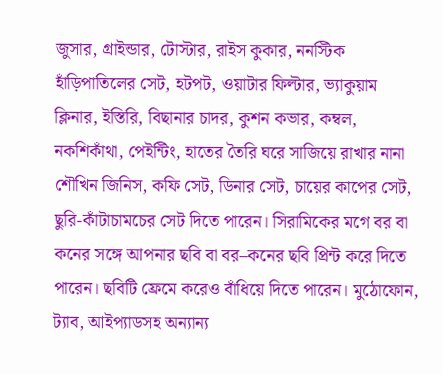জুসার, গ্রাইন্ডার, টোস্টার, রাইস কুকার, ননস্টিক হাঁড়িপাতিলের সেট, হটপট, ওয়াটার ফিল্টার, ভ্যাকুয়াম ক্লিনার, ইস্তিরি, বিছানার চাদর, কুশন কভার, কম্বল, নকশিকাঁথা, পেইন্টিং, হাতের তৈরি ঘরে সাজিয়ে রাখার নানা শৌখিন জিনিস, কফি সেট, ডিনার সেট, চায়ের কাপের সেট, ছুরি-কাঁটাচামচের সেট দিতে পারেন। সিরামিকের মগে বর বা কনের সঙ্গে আপনার ছবি বা বর–কনের ছবি প্রিন্ট করে দিতে পারেন। ছবিটি ফ্রেমে করেও বাঁধিয়ে দিতে পারেন। মুঠোফোন, ট্যাব, আইপ্যাডসহ অন্যান্য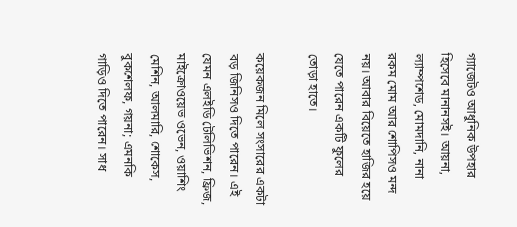গ্যাজেটও আধুনিক উপহার হিসেবে মানানসই। আয়না, ল্যাম্পশেড, মোমদানি, নানা রকম মোম আর শোপিসও মন্দ নয়। আবার বিয়েতে হাজির হয়ে যেতে পারেন একটি ফুলের তোড়া হাতে।

কয়েকজন মিলে সংসারের একটা বড় জিনিসও দিতে পারেন। এই যেমন এলইডি টেলিভিশন, ফ্রিজ, মাইক্রোওয়েভ ওভেন, ওয়াশিং মেশিন, আলমারি, শোকেস, বুকশেলফ, গয়না; এমনকি গাড়িও দিতে পারেন। সাধ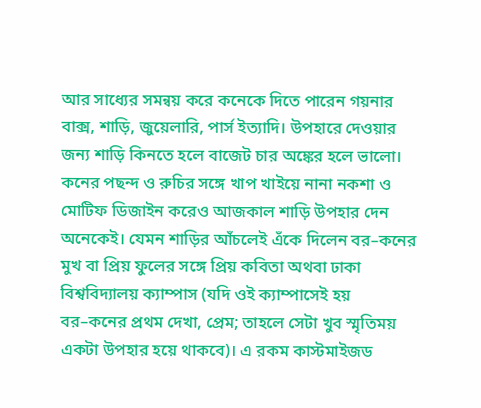আর সাধ্যের সমন্বয় করে কনেকে দিতে পারেন গয়নার বাক্স, শাড়ি, জুয়েলারি, পার্স ইত্যাদি। উপহারে দেওয়ার জন্য শাড়ি কিনতে হলে বাজেট চার অঙ্কের হলে ভালো। কনের পছন্দ ও রুচির সঙ্গে খাপ খাইয়ে নানা নকশা ও মোটিফ ডিজাইন করেও আজকাল শাড়ি উপহার দেন অনেকেই। যেমন শাড়ির আঁচলেই এঁকে দিলেন বর–কনের মুখ বা প্রিয় ফুলের সঙ্গে প্রিয় কবিতা অথবা ঢাকা বিশ্ববিদ্যালয় ক্যাম্পাস (যদি ওই ক্যাম্পাসেই হয় বর–কনের প্রথম দেখা, প্রেম; তাহলে সেটা খুব স্মৃতিময় একটা উপহার হয়ে থাকবে)। এ রকম কাস্টমাইজড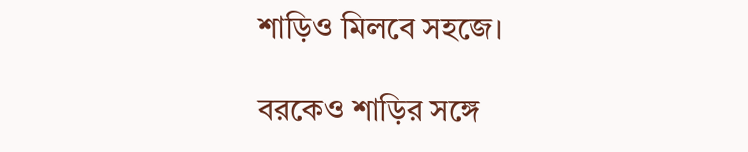শাড়িও মিলবে সহজে।

বরকেও শাড়ির সঙ্গে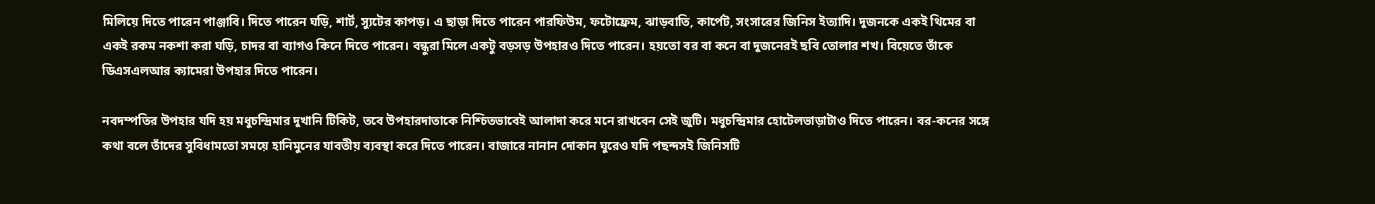মিলিয়ে দিতে পারেন পাঞ্জাবি। দিতে পারেন ঘড়ি, শার্ট, স্যুটের কাপড়। এ ছাড়া দিতে পারেন পারফিউম, ফটোফ্রেম, ঝাড়বাতি, কার্পেট, সংসারের জিনিস ইত্যাদি। দুজনকে একই থিমের বা একই রকম নকশা করা ঘড়ি, চাদর বা ব্যাগও কিনে দিতে পারেন। বন্ধুরা মিলে একটু বড়সড় উপহারও দিতে পারেন। হয়তো বর বা কনে বা দুজনেরই ছবি তোলার শখ। বিয়েতে তাঁকে ডিএসএলআর ক্যামেরা উপহার দিতে পারেন।

নবদম্পতির উপহার যদি হয় মধুচন্দ্রিমার দুখানি টিকিট, তবে উপহারদাতাকে নিশ্চিতভাবেই আলাদা করে মনে রাখবেন সেই জুটি। মধুচন্দ্রিমার হোটেলভাড়াটাও দিতে পারেন। বর-কনের সঙ্গে কথা বলে তাঁদের সুবিধামতো সময়ে হানিমুনের যাবতীয় ব্যবস্থা করে দিতে পারেন। বাজারে নানান দোকান ঘুরেও যদি পছন্দসই জিনিসটি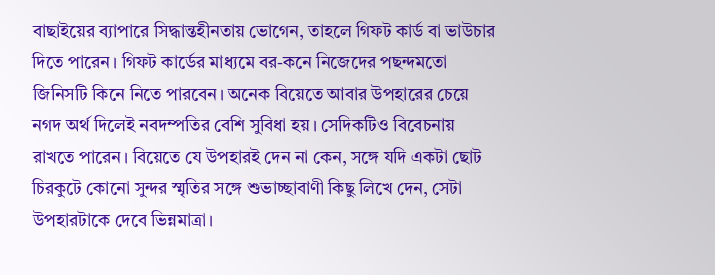বাছাইয়ের ব্যাপারে সিদ্ধান্তহীনতায় ভোগেন, তাহলে গিফট কার্ড বা ভাউচার দিতে পারেন। গিফট কার্ডের মাধ্যমে বর-কনে নিজেদের পছন্দমতো জিনিসটি কিনে নিতে পারবেন। অনেক বিয়েতে আবার উপহারের চেয়ে নগদ অর্থ দিলেই নবদম্পতির বেশি সুবিধা হয়। সেদিকটিও বিবেচনায় রাখতে পারেন। বিয়েতে যে উপহারই দেন না কেন, সঙ্গে যদি একটা ছোট চিরকুটে কোনো সুন্দর স্মৃতির সঙ্গে শুভাচ্ছাবাণী কিছু লিখে দেন, সেটা উপহারটাকে দেবে ভিন্নমাত্রা।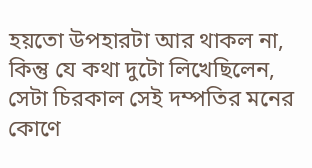হয়তো উপহারটা আর থাকল না, কিন্তু যে কথা দুটো লিখেছিলেন, সেটা চিরকাল সেই দম্পতির মনের কোণে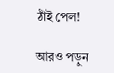ঠাঁই পেল!

আরও পড়ুন